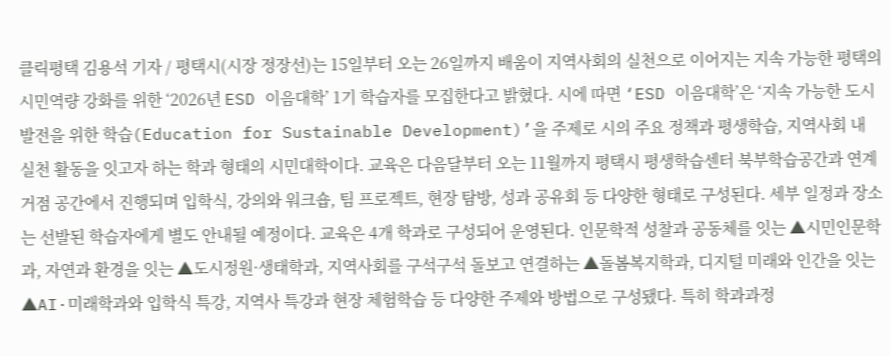클릭평택 김용석 기자 / 평택시(시장 정장선)는 15일부터 오는 26일까지 배움이 지역사회의 실천으로 이어지는 지속 가능한 평택의 시민역량 강화를 위한 ‘2026년 ESD 이음대학’ 1기 학습자를 모집한다고 밝혔다. 시에 따면 ‘ESD 이음대학’은 ‘지속 가능한 도시 발전을 위한 학습(Education for Sustainable Development)’을 주제로 시의 주요 정책과 평생학습, 지역사회 내 실천 활동을 잇고자 하는 학과 형태의 시민대학이다. 교육은 다음달부터 오는 11월까지 평택시 평생학습센터 북부학습공간과 연계 거점 공간에서 진행되며 입학식, 강의와 워크숍, 팀 프로젝트, 현장 탐방, 성과 공유회 등 다양한 형태로 구성된다. 세부 일정과 장소는 선발된 학습자에게 별도 안내될 예정이다. 교육은 4개 학과로 구성되어 운영된다. 인문학적 성찰과 공동체를 잇는 ▲시민인문학과, 자연과 환경을 잇는 ▲도시정원·생태학과, 지역사회를 구석구석 돌보고 연결하는 ▲돌봄복지학과, 디지털 미래와 인간을 잇는 ▲AI·미래학과와 입학식 특강, 지역사 특강과 현장 체험학습 등 다양한 주제와 방법으로 구성됐다. 특히 학과과정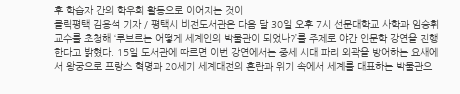후 학습자 간의 학우회 활동으로 이어지는 것이
클릭평택 김용석 기자 / 평택시 비전도서관은 다음 달 30일 오후 7시 선문대학교 사학과 임승휘 교수를 초청해 ‘루브르는 어떻게 세계인의 박물관이 되었나?’를 주제로 야간 인문학 강연을 진행한다고 밝혔다. 15일 도서관에 따르면 이번 강연에서는 중세 시대 파리 외곽을 방어하는 요새에서 왕궁으로 프랑스 혁명과 20세기 세계대전의 혼란과 위기 속에서 세계를 대표하는 박물관으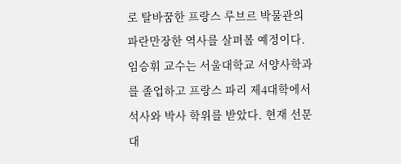로 탈바꿈한 프랑스 루브르 박물관의 파란만장한 역사를 살펴볼 예정이다. 임승휘 교수는 서울대학교 서양사학과를 졸업하고 프랑스 파리 제4대학에서 석사와 박사 학위를 받았다. 현재 선문대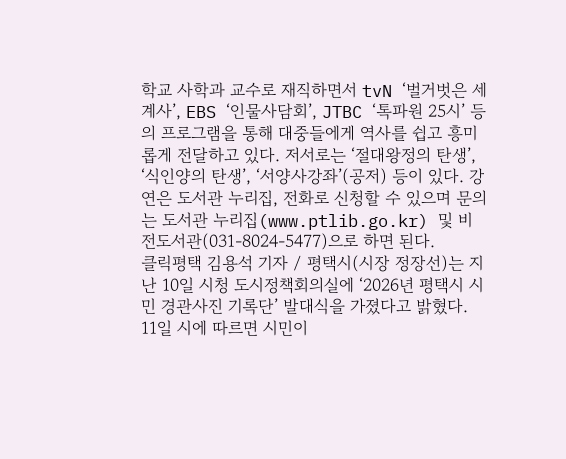학교 사학과 교수로 재직하면서 tvN ‘벌거벗은 세계사’, EBS ‘인물사담회’, JTBC ‘톡파원 25시’ 등의 프로그램을 통해 대중들에게 역사를 쉽고 흥미롭게 전달하고 있다. 저서로는 ‘절대왕정의 탄생’, ‘식인양의 탄생’, ‘서양사강좌’(공저) 등이 있다. 강연은 도서관 누리집, 전화로 신청할 수 있으며 문의는 도서관 누리집(www.ptlib.go.kr) 및 비전도서관(031-8024-5477)으로 하면 된다.
클릭평택 김용석 기자 / 평택시(시장 정장선)는 지난 10일 시청 도시정책회의실에 ‘2026년 평택시 시민 경관사진 기록단’ 발대식을 가졌다고 밝혔다. 11일 시에 따르면 시민이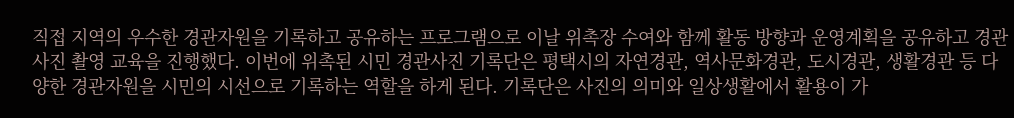직접 지역의 우수한 경관자원을 기록하고 공유하는 프로그램으로 이날 위촉장 수여와 함께 활동 방향과 운영계획을 공유하고 경관사진 촬영 교육을 진행했다. 이번에 위촉된 시민 경관사진 기록단은 평택시의 자연경관, 역사문화경관, 도시경관, 생활경관 등 다양한 경관자원을 시민의 시선으로 기록하는 역할을 하게 된다. 기록단은 사진의 의미와 일상생활에서 활용이 가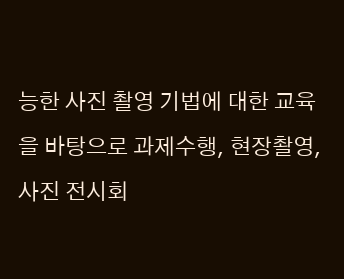능한 사진 촬영 기법에 대한 교육을 바탕으로 과제수행, 현장촬영, 사진 전시회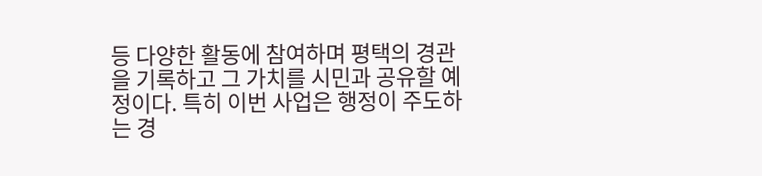등 다양한 활동에 참여하며 평택의 경관을 기록하고 그 가치를 시민과 공유할 예정이다. 특히 이번 사업은 행정이 주도하는 경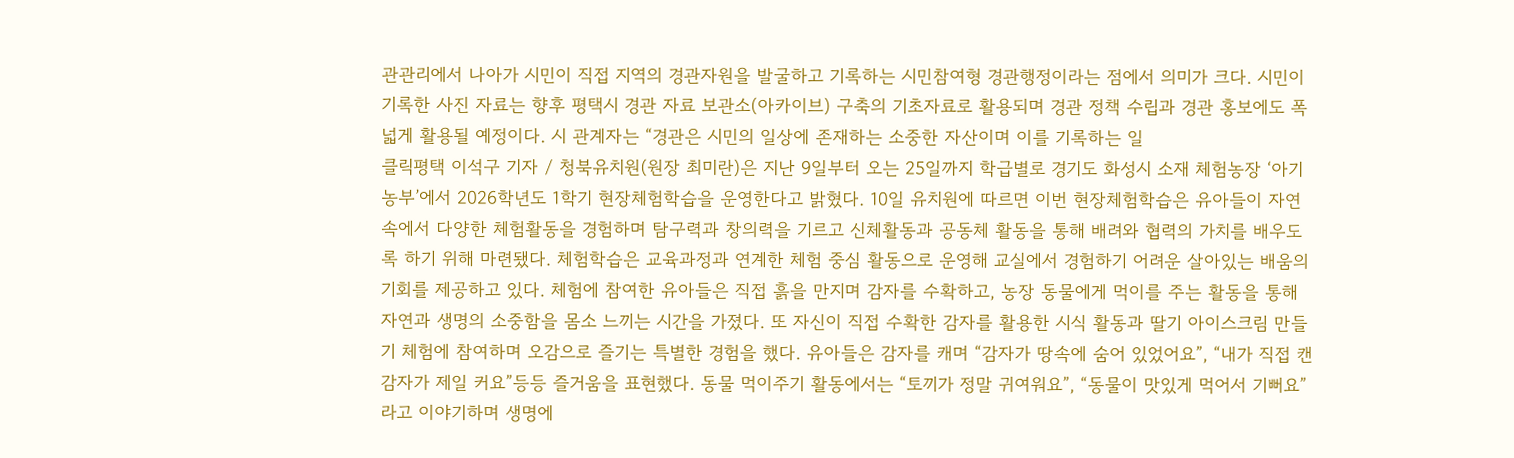관관리에서 나아가 시민이 직접 지역의 경관자원을 발굴하고 기록하는 시민참여형 경관행정이라는 점에서 의미가 크다. 시민이 기록한 사진 자료는 향후 평택시 경관 자료 보관소(아카이브) 구축의 기초자료로 활용되며 경관 정책 수립과 경관 홍보에도 폭넓게 활용될 예정이다. 시 관계자는 “경관은 시민의 일상에 존재하는 소중한 자산이며 이를 기록하는 일
클릭평택 이석구 기자 / 청북유치원(원장 최미란)은 지난 9일부터 오는 25일까지 학급별로 경기도 화성시 소재 체험농장 ‘아기농부’에서 2026학년도 1학기 현장체험학습을 운영한다고 밝혔다. 10일 유치원에 따르면 이번 현장체험학습은 유아들이 자연 속에서 다양한 체험활동을 경험하며 탐구력과 창의력을 기르고 신체활동과 공동체 활동을 통해 배려와 협력의 가치를 배우도록 하기 위해 마련됐다. 체험학습은 교육과정과 연계한 체험 중심 활동으로 운영해 교실에서 경험하기 어려운 살아있는 배움의 기회를 제공하고 있다. 체험에 참여한 유아들은 직접 흙을 만지며 감자를 수확하고, 농장 동물에게 먹이를 주는 활동을 통해 자연과 생명의 소중함을 몸소 느끼는 시간을 가졌다. 또 자신이 직접 수확한 감자를 활용한 시식 활동과 딸기 아이스크림 만들기 체험에 참여하며 오감으로 즐기는 특별한 경험을 했다. 유아들은 감자를 캐며 “감자가 땅속에 숨어 있었어요”, “내가 직접 캔 감자가 제일 커요”등등 즐거움을 표현했다. 동물 먹이주기 활동에서는 “토끼가 정말 귀여워요”, “동물이 맛있게 먹어서 기뻐요”라고 이야기하며 생명에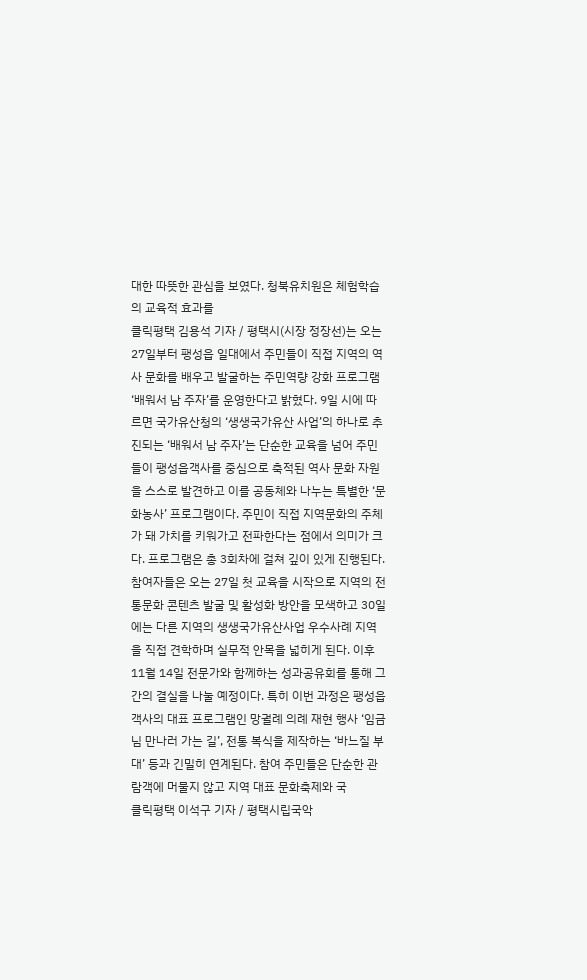대한 따뜻한 관심을 보였다. 청북유치원은 체험학습의 교육적 효과를
클릭평택 김용석 기자 / 평택시(시장 정장선)는 오는 27일부터 팽성읍 일대에서 주민들이 직접 지역의 역사 문화를 배우고 발굴하는 주민역량 강화 프로그램 ‘배워서 남 주자’를 운영한다고 밝혔다. 9일 시에 따르면 국가유산청의 ‘생생국가유산 사업’의 하나로 추진되는 ‘배워서 남 주자’는 단순한 교육을 넘어 주민들이 팽성읍객사를 중심으로 축적된 역사 문화 자원을 스스로 발견하고 이를 공동체와 나누는 특별한 ‘문화농사’ 프로그램이다. 주민이 직접 지역문화의 주체가 돼 가치를 키워가고 전파한다는 점에서 의미가 크다. 프로그램은 총 3회차에 걸쳐 깊이 있게 진행된다. 참여자들은 오는 27일 첫 교육을 시작으로 지역의 전통문화 콘텐츠 발굴 및 활성화 방안을 모색하고 30일에는 다른 지역의 생생국가유산사업 우수사례 지역을 직접 견학하며 실무적 안목을 넓히게 된다. 이후 11월 14일 전문가와 함께하는 성과공유회를 통해 그간의 결실을 나눌 예정이다. 특히 이번 과정은 팽성읍객사의 대표 프로그램인 망궐례 의례 재현 행사 ‘임금님 만나러 가는 길’, 전통 복식을 제작하는 ‘바느질 부대’ 등과 긴밀히 연계된다. 참여 주민들은 단순한 관람객에 머물지 않고 지역 대표 문화축제와 국
클릭평택 이석구 기자 / 평택시립국악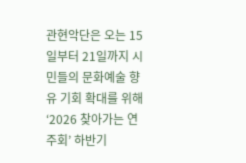관현악단은 오는 15일부터 21일까지 시민들의 문화예술 향유 기회 확대를 위해 ‘2026 찾아가는 연주회’ 하반기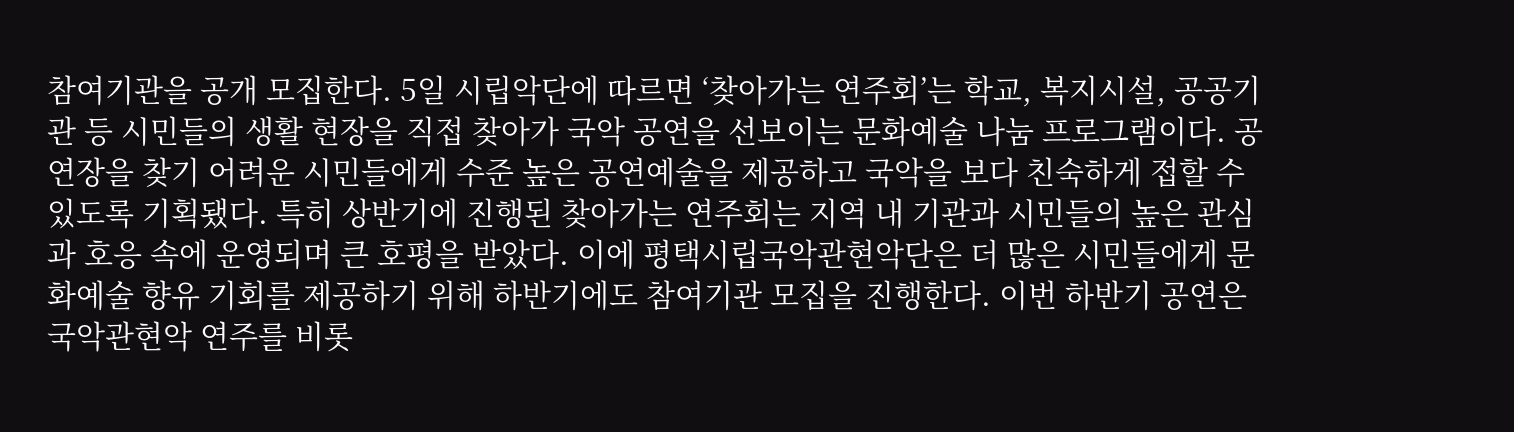참여기관을 공개 모집한다. 5일 시립악단에 따르면 ‘찾아가는 연주회’는 학교, 복지시설, 공공기관 등 시민들의 생활 현장을 직접 찾아가 국악 공연을 선보이는 문화예술 나눔 프로그램이다. 공연장을 찾기 어려운 시민들에게 수준 높은 공연예술을 제공하고 국악을 보다 친숙하게 접할 수 있도록 기획됐다. 특히 상반기에 진행된 찾아가는 연주회는 지역 내 기관과 시민들의 높은 관심과 호응 속에 운영되며 큰 호평을 받았다. 이에 평택시립국악관현악단은 더 많은 시민들에게 문화예술 향유 기회를 제공하기 위해 하반기에도 참여기관 모집을 진행한다. 이번 하반기 공연은 국악관현악 연주를 비롯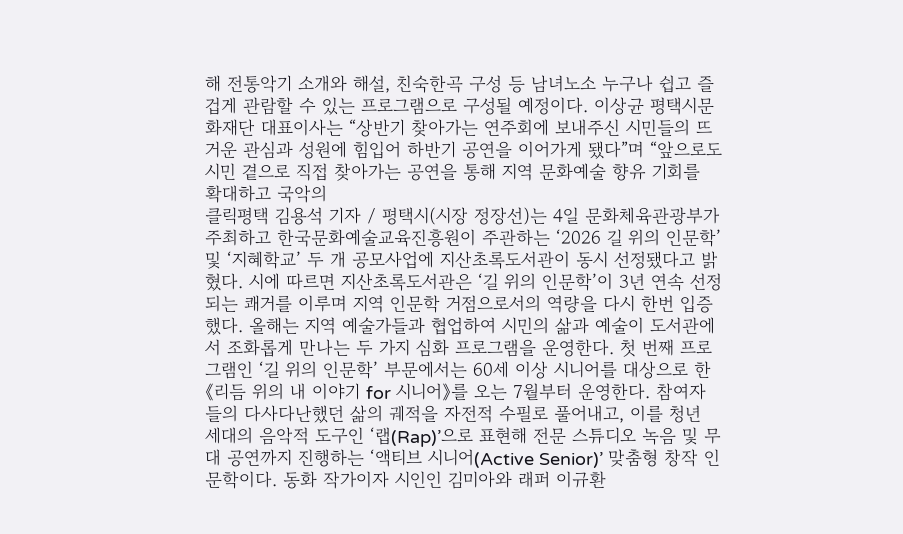해 전통악기 소개와 해설, 친숙한곡 구성 등 남녀노소 누구나 쉽고 즐겁게 관람할 수 있는 프로그램으로 구성될 예정이다. 이상균 평택시문화재단 대표이사는 “상반기 찾아가는 연주회에 보내주신 시민들의 뜨거운 관심과 성원에 힘입어 하반기 공연을 이어가게 됐다”며 “앞으로도 시민 곁으로 직접 찾아가는 공연을 통해 지역 문화예술 향유 기회를 확대하고 국악의
클릭평택 김용석 기자 / 평택시(시장 정장선)는 4일 문화체육관광부가 주최하고 한국문화예술교육진흥원이 주관하는 ‘2026 길 위의 인문학’ 및 ‘지혜학교’ 두 개 공모사업에 지산초록도서관이 동시 선정됐다고 밝혔다. 시에 따르면 지산초록도서관은 ‘길 위의 인문학’이 3년 연속 선정되는 쾌거를 이루며 지역 인문학 거점으로서의 역량을 다시 한번 입증했다. 올해는 지역 예술가들과 협업하여 시민의 삶과 예술이 도서관에서 조화롭게 만나는 두 가지 심화 프로그램을 운영한다. 첫 번째 프로그램인 ‘길 위의 인문학’ 부문에서는 60세 이상 시니어를 대상으로 한 《리듬 위의 내 이야기 for 시니어》를 오는 7월부터 운영한다. 참여자들의 다사다난했던 삶의 궤적을 자전적 수필로 풀어내고, 이를 청년 세대의 음악적 도구인 ‘랩(Rap)’으로 표현해 전문 스튜디오 녹음 및 무대 공연까지 진행하는 ‘액티브 시니어(Active Senior)’ 맞춤형 창작 인문학이다. 동화 작가이자 시인인 김미아와 래퍼 이규환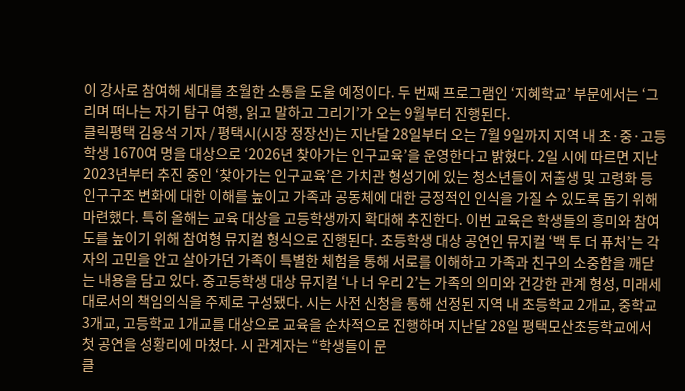이 강사로 참여해 세대를 초월한 소통을 도울 예정이다. 두 번째 프로그램인 ‘지혜학교’ 부문에서는 ‘그리며 떠나는 자기 탐구 여행, 읽고 말하고 그리기’가 오는 9월부터 진행된다.
클릭평택 김용석 기자 / 평택시(시장 정장선)는 지난달 28일부터 오는 7월 9일까지 지역 내 초·중·고등학생 1670여 명을 대상으로 ‘2026년 찾아가는 인구교육’을 운영한다고 밝혔다. 2일 시에 따르면 지난 2023년부터 추진 중인 ‘찾아가는 인구교육’은 가치관 형성기에 있는 청소년들이 저출생 및 고령화 등 인구구조 변화에 대한 이해를 높이고 가족과 공동체에 대한 긍정적인 인식을 가질 수 있도록 돕기 위해 마련했다. 특히 올해는 교육 대상을 고등학생까지 확대해 추진한다. 이번 교육은 학생들의 흥미와 참여도를 높이기 위해 참여형 뮤지컬 형식으로 진행된다. 초등학생 대상 공연인 뮤지컬 ‘백 투 더 퓨처’는 각자의 고민을 안고 살아가던 가족이 특별한 체험을 통해 서로를 이해하고 가족과 친구의 소중함을 깨닫는 내용을 담고 있다. 중고등학생 대상 뮤지컬 ‘나 너 우리 2’는 가족의 의미와 건강한 관계 형성, 미래세대로서의 책임의식을 주제로 구성됐다. 시는 사전 신청을 통해 선정된 지역 내 초등학교 2개교, 중학교 3개교, 고등학교 1개교를 대상으로 교육을 순차적으로 진행하며 지난달 28일 평택모산초등학교에서 첫 공연을 성황리에 마쳤다. 시 관계자는 “학생들이 문
클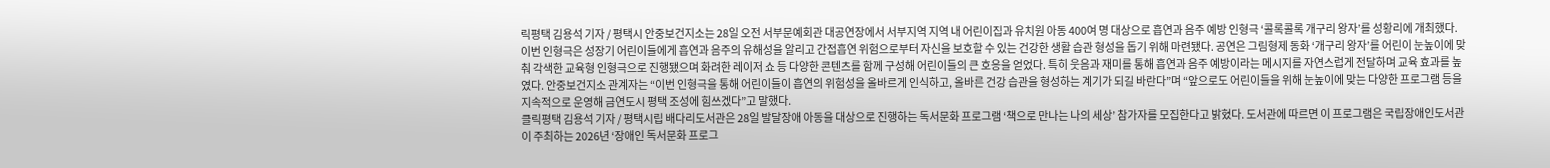릭평택 김용석 기자 / 평택시 안중보건지소는 28일 오전 서부문예회관 대공연장에서 서부지역 지역 내 어린이집과 유치원 아동 400여 명 대상으로 흡연과 음주 예방 인형극 ‘콜록콜록 개구리 왕자’를 성황리에 개최했다. 이번 인형극은 성장기 어린이들에게 흡연과 음주의 유해성을 알리고 간접흡연 위험으로부터 자신을 보호할 수 있는 건강한 생활 습관 형성을 돕기 위해 마련됐다. 공연은 그림형제 동화 ‘개구리 왕자’를 어린이 눈높이에 맞춰 각색한 교육형 인형극으로 진행됐으며 화려한 레이저 쇼 등 다양한 콘텐츠를 함께 구성해 어린이들의 큰 호응을 얻었다. 특히 웃음과 재미를 통해 흡연과 음주 예방이라는 메시지를 자연스럽게 전달하며 교육 효과를 높였다. 안중보건지소 관계자는 “이번 인형극을 통해 어린이들이 흡연의 위험성을 올바르게 인식하고, 올바른 건강 습관을 형성하는 계기가 되길 바란다”며 “앞으로도 어린이들을 위해 눈높이에 맞는 다양한 프로그램 등을 지속적으로 운영해 금연도시 평택 조성에 힘쓰겠다”고 말했다.
클릭평택 김용석 기자 / 평택시립 배다리도서관은 28일 발달장애 아동을 대상으로 진행하는 독서문화 프로그램 ‘책으로 만나는 나의 세상’ 참가자를 모집한다고 밝혔다. 도서관에 따르면 이 프로그램은 국립장애인도서관이 주최하는 2026년 ‘장애인 독서문화 프로그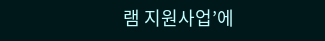램 지원사업’에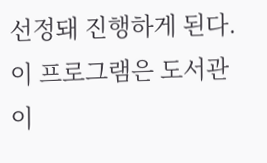선정돼 진행하게 된다. 이 프로그램은 도서관 이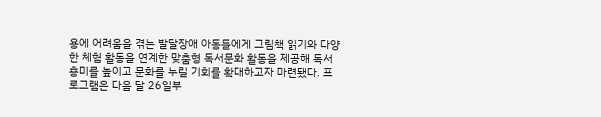용에 어려움을 겪는 발달장애 아동들에게 그림책 읽기와 다양한 체험 활동을 연계한 맞춤형 독서문화 활동을 제공해 독서 흥미를 높이고 문화를 누릴 기회를 확대하고자 마련됐다. 프로그램은 다음 달 26일부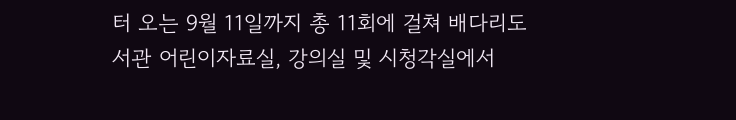터 오는 9월 11일까지 총 11회에 걸쳐 배다리도서관 어린이자료실, 강의실 및 시청각실에서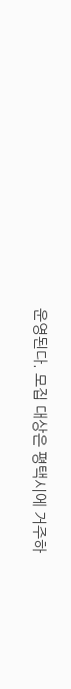운영된다. 모집 대상은 평택시에 거주하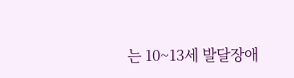는 10~13세 발달장애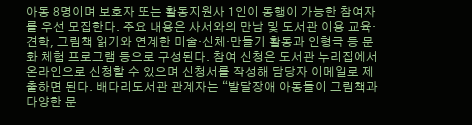아동 8명이며 보호자 또는 활동지원사 1인이 동행이 가능한 참여자를 우선 모집한다. 주요 내용은 사서와의 만남 및 도서관 이용 교육·견학, 그림책 읽기와 연계한 미술·신체·만들기 활동과 인형극 등 문화 체험 프로그램 등으로 구성된다. 참여 신청은 도서관 누리집에서 온라인으로 신청할 수 있으며 신청서를 작성해 담당자 이메일로 제출하면 된다. 배다리도서관 관계자는 “발달장애 아동들이 그림책과 다양한 문